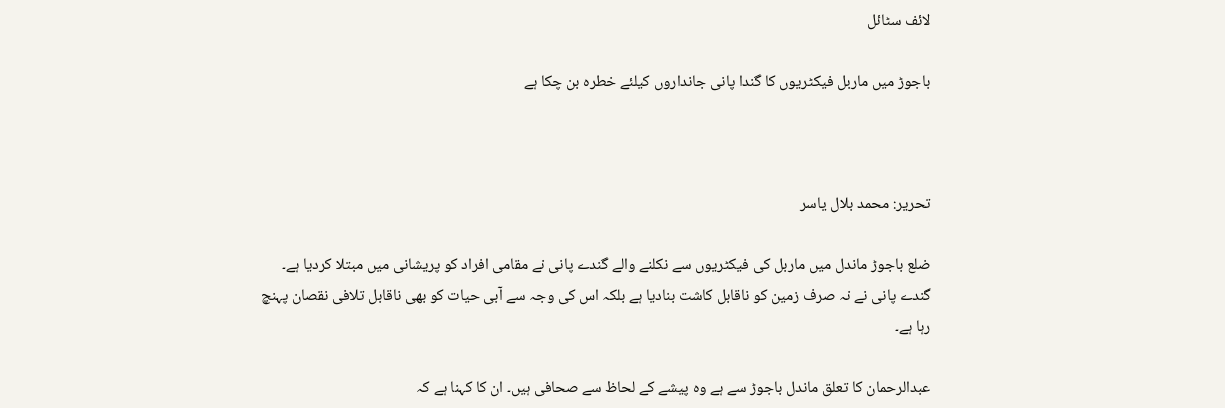لائف سٹائل

باجوڑ میں ماربل فیکٹریوں کا گندا پانی جانداروں کیلئے خطرہ بن چکا ہے



تحریر: محمد بلال یاسر

ضلع باجوڑ ماندل میں ماربل کی فیکٹریوں سے نکلنے والے گندے پانی نے مقامی افراد کو پریشانی میں مبتلا کردیا ہے۔ گندے پانی نے نہ صرف زمین کو ناقابل کاشت بنادیا ہے بلکہ اس کی وجہ سے آبی حیات کو بھی ناقابل تلافی نقصان پہنچ رہا ہے۔

عبدالرحمان کا تعلق ماندل باجوڑ سے ہے وہ پیشے کے لحاظ سے صحافی ہیں۔ ان کا کہنا ہے کہ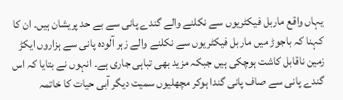یہاں واقع ماربل فیکٹریوں سے نکلنے والے گندے پانی سے بے حد پریشان ہیں۔ ان کا کہنا کہ باجوڑ میں ماربل فیکٹریوں سے نکلنے والے زہر آلودہ پانی سے ہزاروں ایکڑ زمین ناقابل کاشت ہوچکی ہیں جبکہ مزید بھی تباہی جاری ہے۔ انہوں نے بتایا کہ اس گندے پانی سے صاف پانی گندا ہوکر مچھلیوں سمیت دیگر آبی حیات کا خاتمہ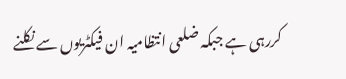کررہی ہے جبکہ ضلعی انتظامیہ ان فیکٹریوں سے نکلنے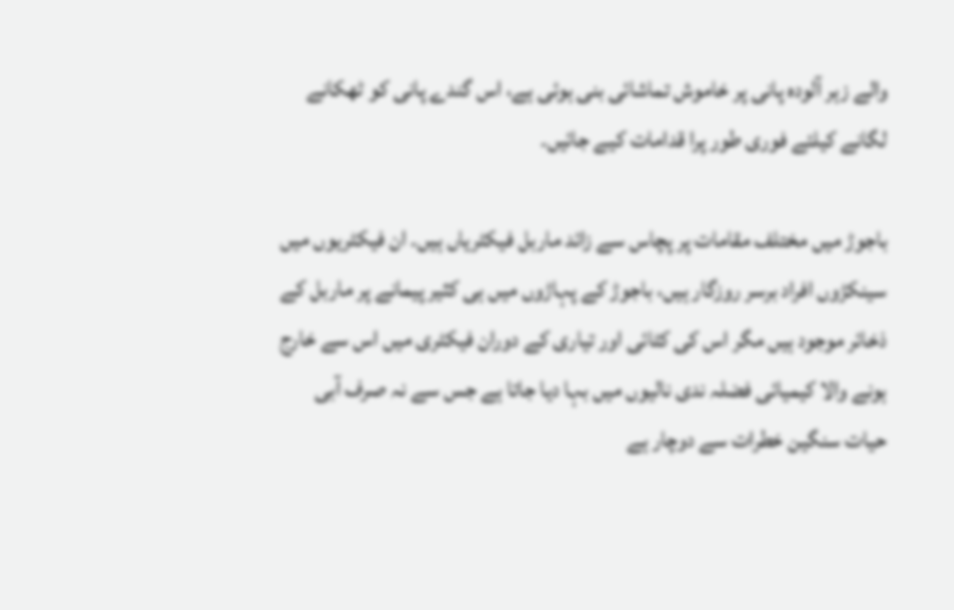والے زہر آلودہ پانی پر خاموش تماشائی بنی ہوئی ہے، اس گندے پانی کو ٹھکانے لگانے کیلئے فوری طور پرا قدامات کیے جائیں۔

باجوڑ میں مختلف مقامات پر پچاس سے زائد ماربل فیکٹریاں ہیں۔ ان فیکٹریوں میں سینکڑوں افراد برسر روزگار ہیں، باجوڑ کے پہاڑوں میں ہی کثیر پیمانے پر ماربل کے ذخائر موجود ہیں مگر اس کی کٹائی اور تیاری کے دوران فیکٹری میں اس سے خارج ہونے والا کیمیائی فضلہ ندی نالیوں میں بہا دیا جاتا ہے جس سے نہ صرف آبی حیات سنگین خطرات سے دوچار ہے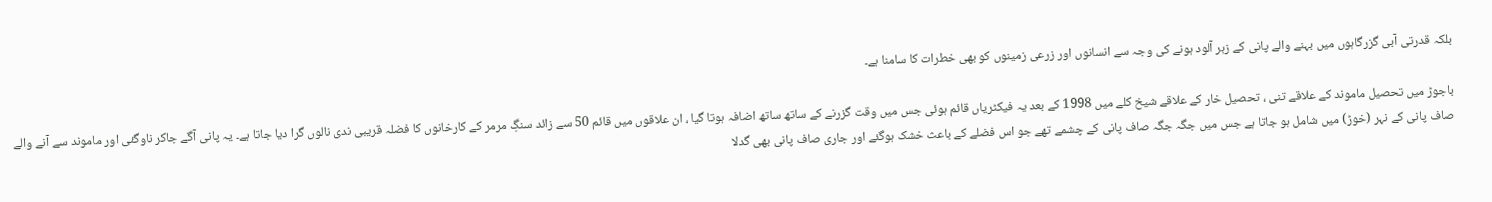بلکہ قدرتی آبی گزرگاہوں میں بہنے والے پانی کے زہر آلود ہونے کی وجہ سے انسانوں اور زرعی زمینوں کو بھی خطرات کا سامنا ہے۔

باجوڑ میں تحصیل ماموند کے علاقے تنی ، تحصیل خار کے علاقے شیخ کلے میں 1998 کے بعد یہ فیکٹریاں قائم ہوئی جس میں وقت گزرنے کے ساتھ ساتھ اضافہ ہوتا گیا ، ان علاقوں میں قائم 50 سے زائد سنگِ مرمر کے کارخانوں کا فضلہ قریبی ندی نالوں گرا دیا جاتا ہے۔ یہ پانی آگے جاکر ناوگئی اور ماموند سے آنے والے صاف پانی کے نہر (خوڑ) میں شامل ہو جاتا ہے جس میں جگہ جگہ صاف پانی کے چشمے تھے جو اس فضلے کے باعث خشک ہوگئے اور جاری صاف پانی بھی گدلا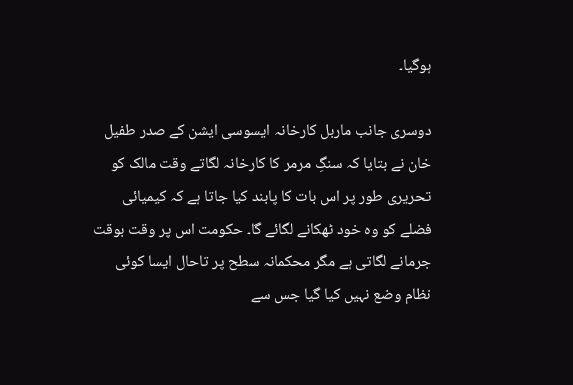ہوگیا۔

دوسری جانب ماربل کارخانہ ایسوسی ایشن کے صدر طفیل خان نے بتایا کہ سنگِ مرمر کا کارخانہ لگاتے وقت مالک کو تحریری طور پر اس بات کا پابند کیا جاتا ہے کہ کیمیائی فضلے کو وہ خود ٹھکانے لگائے گا۔ حکومت اس پر وقت بوقت جرمانے لگاتی ہے مگر محکمانہ سطح پر تاحال ایسا کوئی نظام وضع نہیں کیا گیا جس سے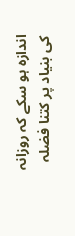اندازہ ہو سکے کہ روزانہ کی بنیاد پر کتنا فضلہ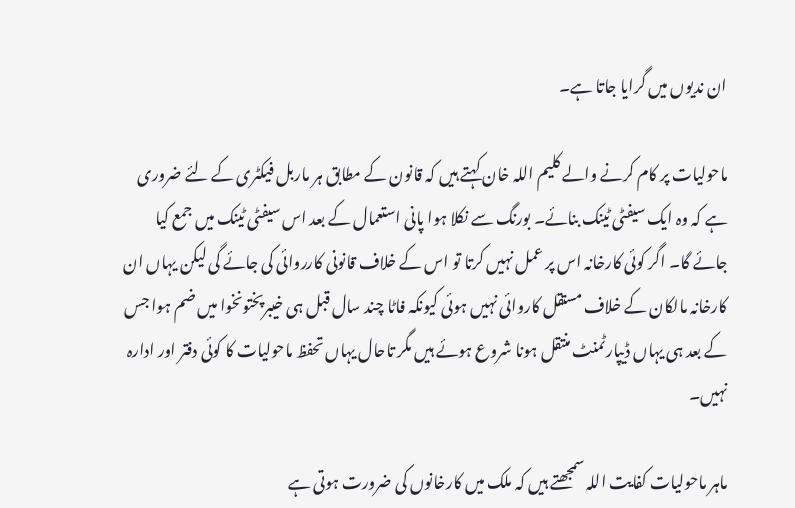ان ندیوں میں گرایا جاتا ہے۔

ماحولیات پر کام کرنے والے کلیم اللہ خان کہتے ہیں کہ قانون کے مطابق ہر ماربل فیکٹری کے لئے ضروری ہے کہ وہ ایک سیفٹی ٹینک بنائے۔ بورنگ سے نکلا ہوا پانی استعمال کے بعد اس سیفٹی ٹینک میں جمع کیا جائے گا۔ اگر کوئی کارخانہ اس پر عمل نہیں کرتا تو اس کے خلاف قانونی کارروائی کی جائے گی لیکن یہاں ان کارخانہ مالکان کے خلاف مستقل کاروائی نہیں ہوئی کیونکہ فاٹا چند سال قبل ہی خیبرپختونخوا میں ضم ہوا جس کے بعد ہی یہاں ڈیپارٹمنٹ منتقل ہونا شروع ہوئے ہیں مگر تاحال یہاں تحفظ ماحولیات کا کوئی دفتر اور ادارہ نہیں۔

ماہر ماحولیات کفایت اللہ سمجھتے ہیں کہ ملک میں کارخانوں کی ضرورت ہوتی ہے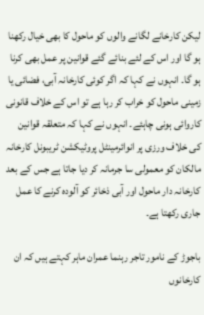لیکن کارخانے لگانے والوں کو ماحول کا بھی خیال رکھنا ہو گا اور اس کے لئے بنائے گئے قوانین پر عمل بھی کرنا ہو گا۔ انہوں نے کہا کہ اگر کوئی کارخانہ آبی، فضائی یا زمینی ماحول کو خراب کر رہا ہے تو اس کے خلاف قانونی کاروائی ہونی چاہئے۔ انہوں نے کہا کہ متعلقہ قوانین کی خلاف ورزی پر انوائرمینٹل پروٹیکشن ٹریبونل کارخانہ مالکان کو معمولی سا جرمانہ کر دیا جاتا ہے جس کے بعد کارخانہ دار ماحول اور آبی ذخائر کو آلودہ کرنے کا عمل جاری رکھتا ہے۔

باجوڑ کے نامور تاجر رہنما عمران ماہر کہتے ہیں کہ ان کارخانوں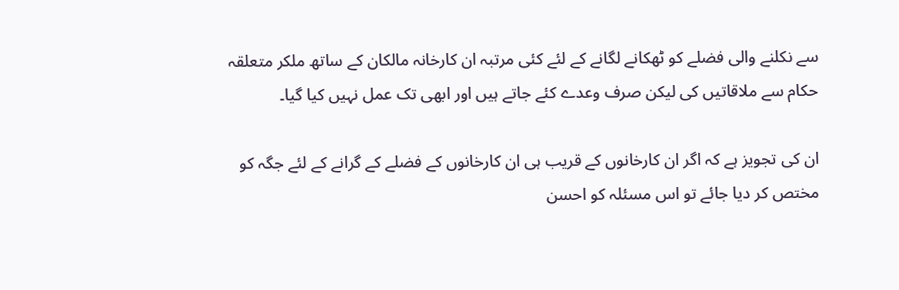سے نکلنے والی فضلے کو ٹھکانے لگانے کے لئے کئی مرتبہ ان کارخانہ مالکان کے ساتھ ملکر متعلقہ حکام سے ملاقاتیں کی لیکن صرف وعدے کئے جاتے ہیں اور ابھی تک عمل نہیں کیا گیا۔

ان کی تجویز ہے کہ اگر ان کارخانوں کے قریب ہی ان کارخانوں کے فضلے کے گرانے کے لئے جگہ کو مختص کر دیا جائے تو اس مسئلہ کو احسن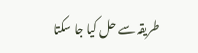طریقہ سے حل کیا جا سکتا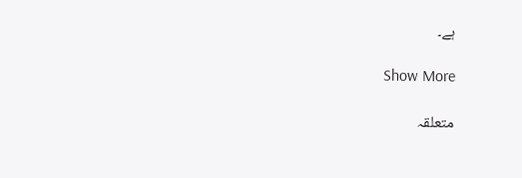ہے۔

Show More

متعلقہ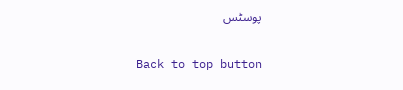پوسٹس

Back to top button